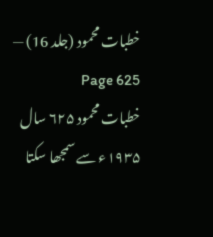خطبات محمود (جلد 16) — Page 625
خطبات محمود ۶۲۵ سال ۱۹۳۵ء سے سمجھا سکتا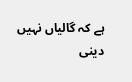ہے کہ گالیاں نہیں دینی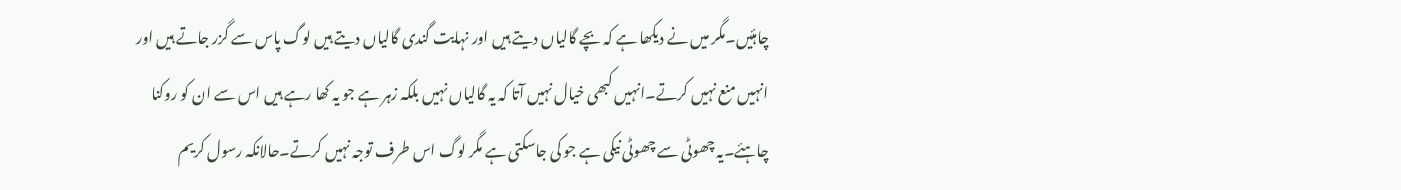چاہئیں۔مگر میں نے دیکھا ہے کہ بچے گالیاں دیتے ہیں اور نہایت گندی گالیاں دیتے ہیں لوگ پاس سے گزر جاتے ہیں اور انہیں منع نہیں کرتے۔انہیں کبھی خیال نہیں آتا کہ یہ گالیاں نہیں بلکہ زہر ہے جو یہ کھا رہے ہیں اس سے ان کو روکنا چاہئے۔یہ چھوٹی سے چھوٹی نیکی ہے جو کی جاسکتی ہے مگر لوگ اس طرف توجہ نہیں کرتے۔حالانکہ رسول کریم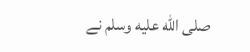صلى الله عليه وسلم نے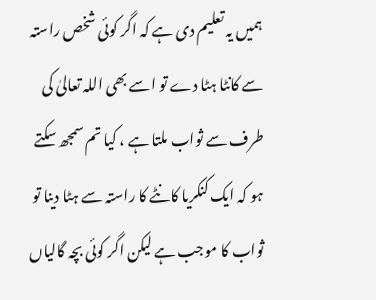ہمیں یہ تعلیم دی ہے کہ اگر کوئی شخص راستہ سے کانٹا ہٹا دے تو اسے بھی اللہ تعالیٰ کی طرف سے ثواب ملتا ہے ، کیا تم سمجھ سکتے ہو کہ ایک کنکریا کانٹے کا راستہ سے ہٹا دینا تو ثواب کا موجب ہے لیکن اگر کوئی بچہ گالیاں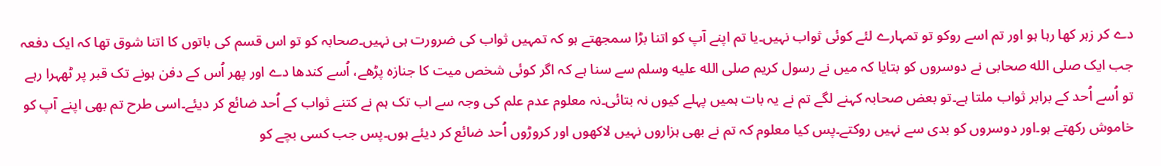دے کر زہر کھا رہا ہو اور تم اسے روکو تو تمہارے لئے کوئی ثواب نہیں۔یا تم اپنے آپ کو اتنا بڑا سمجھتے ہو کہ تمہیں ثواب کی ضرورت ہی نہیں۔صحابہ کو تو اس قسم کی باتوں کا اتنا شوق تھا کہ ایک دفعہ جب ایک صلى الله صحابی نے دوسروں کو بتایا کہ میں نے رسول کریم صلى الله عليه وسلم سے سنا ہے کہ اگر کوئی شخص میت کا جنازہ پڑھے، اُسے کندھا دے اور پھر اُس کے دفن ہونے تک قبر پر ٹھہرا رہے تو اُسے اُحد کے برابر ثواب ملتا ہے۔تو بعض صحابہ کہنے لگے تم نے یہ بات ہمیں پہلے کیوں نہ بتائی۔نہ معلوم عدم علم کی وجہ سے اب تک ہم نے کتنے ثواب کے اُحد ضائع کر دیئے۔اسی طرح تم بھی اپنے آپ کو خاموش رکھتے ہو۔اور دوسروں کو بدی سے نہیں روکتے۔پس کیا معلوم کہ تم نے بھی ہزاروں نہیں لاکھوں اور کروڑوں اُحد ضائع کر دیئے ہوں۔پس جب کسی بچے کو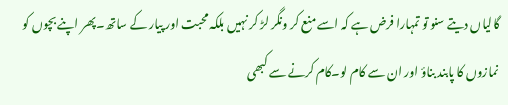گالیاں دیتے سنو تو تمہارا فرض ہے کہ اسے منع کر ونگر لڑ کر نہیں بلکہ محبت اور پیار کے ساتھ۔پھر اپنے بچوں کو نمازوں کا پابند بناؤ اور ان سے کام لو۔کام کرنے سے کبھی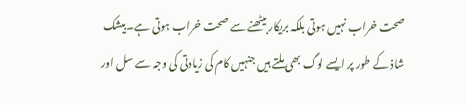صحت خراب نہیں ہوتی بلکہ بریکار بیٹھنے سے صحت خراب ہوتی ہے۔بیشک شاذ کے طور پر ایسے لوگ بھی ملتے ہیں جنہیں کام کی زیادتی کی وجہ سے سل اور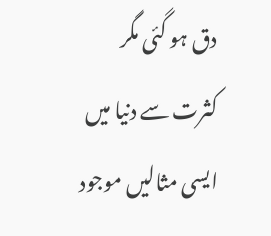دق ہو گئی مگر کثرت سے دنیا میں ایسی مثالیں موجود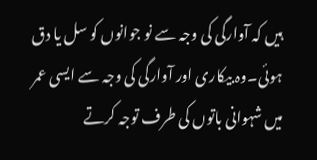ہیں کہ آوارگی کی وجہ سے نو جوانوں کو سل یا دق ہوئی۔وہ بیکاری اور آوارگی کی وجہ سے ایسی عمر میں شہوانی باتوں کی طرف توجہ کرتے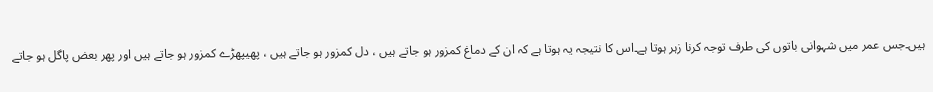ہیں۔جس عمر میں شہوانی باتوں کی طرف توجہ کرنا زہر ہوتا ہے۔اس کا نتیجہ یہ ہوتا ہے کہ ان کے دماغ کمزور ہو جاتے ہیں ، دل کمزور ہو جاتے ہیں ، پھیپھڑے کمزور ہو جاتے ہیں اور پھر بعض پاگل ہو جاتے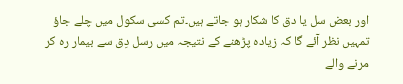اور بعض سل یا دق کا شکار ہو جاتے ہیں۔تم کسی سکول میں چلے جاؤ تمہیں نظر آئے گا کہ زیادہ پڑھنے کے نتیجہ میں رسل دِق سے بیمار رہ کر مرنے والے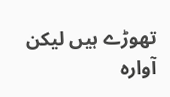تھوڑے ہیں لیکن آوارہ